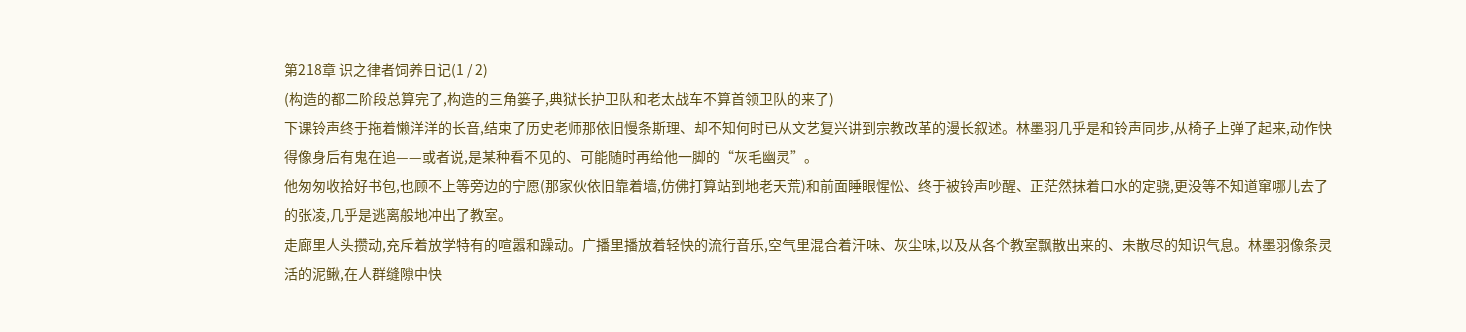第218章 识之律者饲养日记(1 / 2)
(构造的都二阶段总算完了,构造的三角篓子,典狱长护卫队和老太战车不算首领卫队的来了)
下课铃声终于拖着懒洋洋的长音,结束了历史老师那依旧慢条斯理、却不知何时已从文艺复兴讲到宗教改革的漫长叙述。林墨羽几乎是和铃声同步,从椅子上弹了起来,动作快得像身后有鬼在追——或者说,是某种看不见的、可能随时再给他一脚的“灰毛幽灵”。
他匆匆收拾好书包,也顾不上等旁边的宁愿(那家伙依旧靠着墙,仿佛打算站到地老天荒)和前面睡眼惺忪、终于被铃声吵醒、正茫然抹着口水的定骁,更没等不知道窜哪儿去了的张凌,几乎是逃离般地冲出了教室。
走廊里人头攒动,充斥着放学特有的喧嚣和躁动。广播里播放着轻快的流行音乐,空气里混合着汗味、灰尘味,以及从各个教室飘散出来的、未散尽的知识气息。林墨羽像条灵活的泥鳅,在人群缝隙中快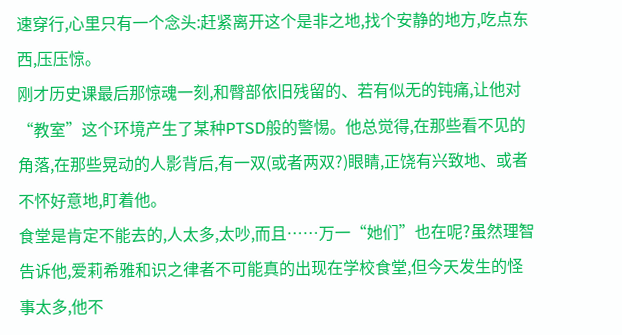速穿行,心里只有一个念头:赶紧离开这个是非之地,找个安静的地方,吃点东西,压压惊。
刚才历史课最后那惊魂一刻,和臀部依旧残留的、若有似无的钝痛,让他对“教室”这个环境产生了某种PTSD般的警惕。他总觉得,在那些看不见的角落,在那些晃动的人影背后,有一双(或者两双?)眼睛,正饶有兴致地、或者不怀好意地,盯着他。
食堂是肯定不能去的,人太多,太吵,而且……万一“她们”也在呢?虽然理智告诉他,爱莉希雅和识之律者不可能真的出现在学校食堂,但今天发生的怪事太多,他不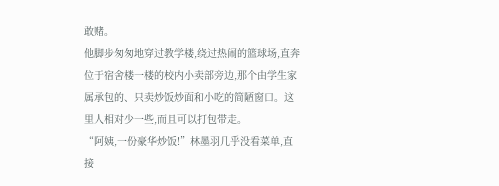敢赌。
他脚步匆匆地穿过教学楼,绕过热闹的篮球场,直奔位于宿舍楼一楼的校内小卖部旁边,那个由学生家属承包的、只卖炒饭炒面和小吃的简陋窗口。这里人相对少一些,而且可以打包带走。
“阿姨,一份豪华炒饭!”林墨羽几乎没看菜单,直接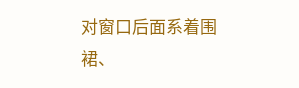对窗口后面系着围裙、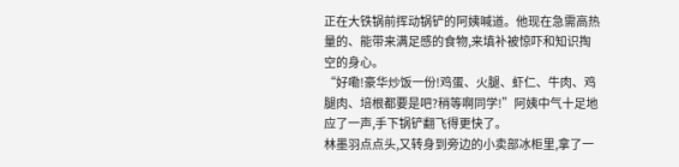正在大铁锅前挥动锅铲的阿姨喊道。他现在急需高热量的、能带来满足感的食物,来填补被惊吓和知识掏空的身心。
“好嘞!豪华炒饭一份!鸡蛋、火腿、虾仁、牛肉、鸡腿肉、培根都要是吧?稍等啊同学!”阿姨中气十足地应了一声,手下锅铲翻飞得更快了。
林墨羽点点头,又转身到旁边的小卖部冰柜里,拿了一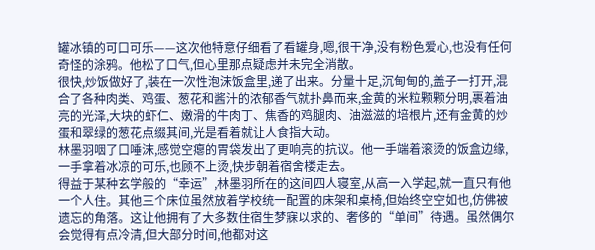罐冰镇的可口可乐——这次他特意仔细看了看罐身,嗯,很干净,没有粉色爱心,也没有任何奇怪的涂鸦。他松了口气,但心里那点疑虑并未完全消散。
很快,炒饭做好了,装在一次性泡沫饭盒里,递了出来。分量十足,沉甸甸的,盖子一打开,混合了各种肉类、鸡蛋、葱花和酱汁的浓郁香气就扑鼻而来,金黄的米粒颗颗分明,裹着油亮的光泽,大块的虾仁、嫩滑的牛肉丁、焦香的鸡腿肉、油滋滋的培根片,还有金黄的炒蛋和翠绿的葱花点缀其间,光是看着就让人食指大动。
林墨羽咽了口唾沫,感觉空瘪的胃袋发出了更响亮的抗议。他一手端着滚烫的饭盒边缘,一手拿着冰凉的可乐,也顾不上烫,快步朝着宿舍楼走去。
得益于某种玄学般的“幸运”,林墨羽所在的这间四人寝室,从高一入学起,就一直只有他一个人住。其他三个床位虽然放着学校统一配置的床架和桌椅,但始终空空如也,仿佛被遗忘的角落。这让他拥有了大多数住宿生梦寐以求的、奢侈的“单间”待遇。虽然偶尔会觉得有点冷清,但大部分时间,他都对这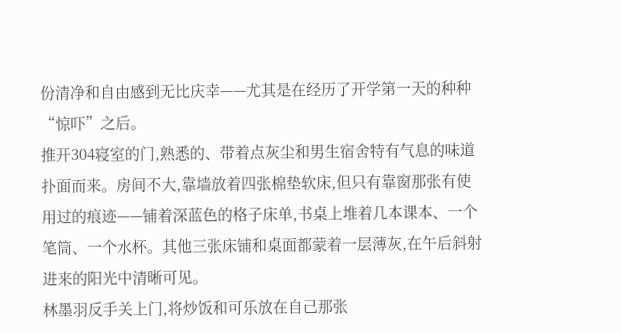份清净和自由感到无比庆幸——尤其是在经历了开学第一天的种种“惊吓”之后。
推开304寝室的门,熟悉的、带着点灰尘和男生宿舍特有气息的味道扑面而来。房间不大,靠墙放着四张棉垫软床,但只有靠窗那张有使用过的痕迹——铺着深蓝色的格子床单,书桌上堆着几本课本、一个笔筒、一个水杯。其他三张床铺和桌面都蒙着一层薄灰,在午后斜射进来的阳光中清晰可见。
林墨羽反手关上门,将炒饭和可乐放在自己那张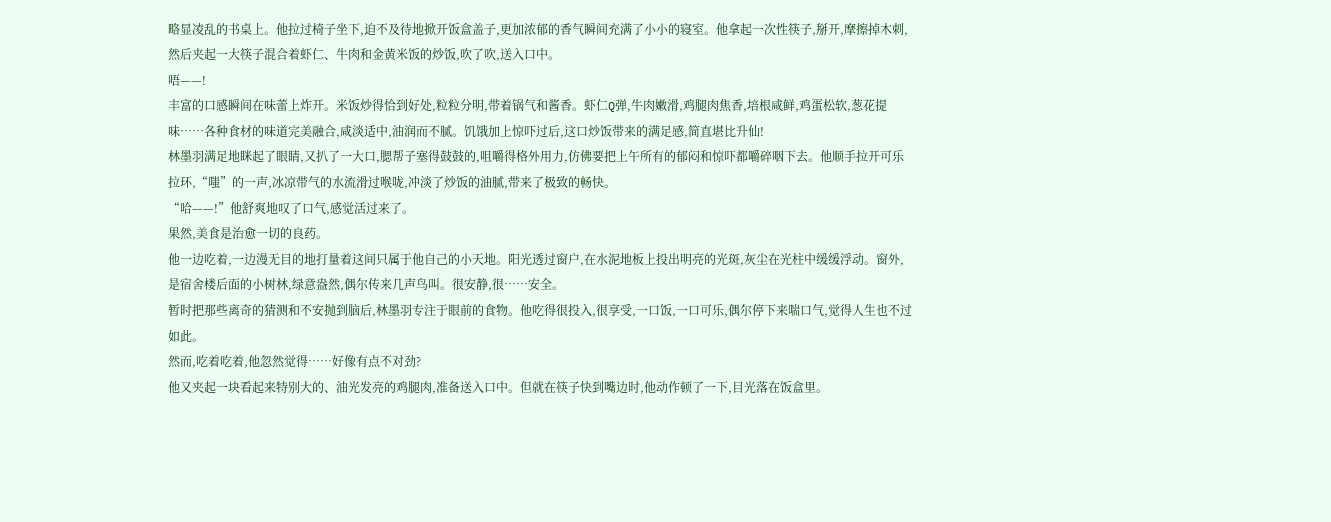略显凌乱的书桌上。他拉过椅子坐下,迫不及待地掀开饭盒盖子,更加浓郁的香气瞬间充满了小小的寝室。他拿起一次性筷子,掰开,摩擦掉木刺,然后夹起一大筷子混合着虾仁、牛肉和金黄米饭的炒饭,吹了吹,送入口中。
唔——!
丰富的口感瞬间在味蕾上炸开。米饭炒得恰到好处,粒粒分明,带着锅气和酱香。虾仁Q弹,牛肉嫩滑,鸡腿肉焦香,培根咸鲜,鸡蛋松软,葱花提味……各种食材的味道完美融合,咸淡适中,油润而不腻。饥饿加上惊吓过后,这口炒饭带来的满足感,简直堪比升仙!
林墨羽满足地眯起了眼睛,又扒了一大口,腮帮子塞得鼓鼓的,咀嚼得格外用力,仿佛要把上午所有的郁闷和惊吓都嚼碎咽下去。他顺手拉开可乐拉环,“嗤”的一声,冰凉带气的水流滑过喉咙,冲淡了炒饭的油腻,带来了极致的畅快。
“哈——!”他舒爽地叹了口气,感觉活过来了。
果然,美食是治愈一切的良药。
他一边吃着,一边漫无目的地打量着这间只属于他自己的小天地。阳光透过窗户,在水泥地板上投出明亮的光斑,灰尘在光柱中缓缓浮动。窗外,是宿舍楼后面的小树林,绿意盎然,偶尔传来几声鸟叫。很安静,很……安全。
暂时把那些离奇的猜测和不安抛到脑后,林墨羽专注于眼前的食物。他吃得很投入,很享受,一口饭,一口可乐,偶尔停下来喘口气,觉得人生也不过如此。
然而,吃着吃着,他忽然觉得……好像有点不对劲?
他又夹起一块看起来特别大的、油光发亮的鸡腿肉,准备送入口中。但就在筷子快到嘴边时,他动作顿了一下,目光落在饭盒里。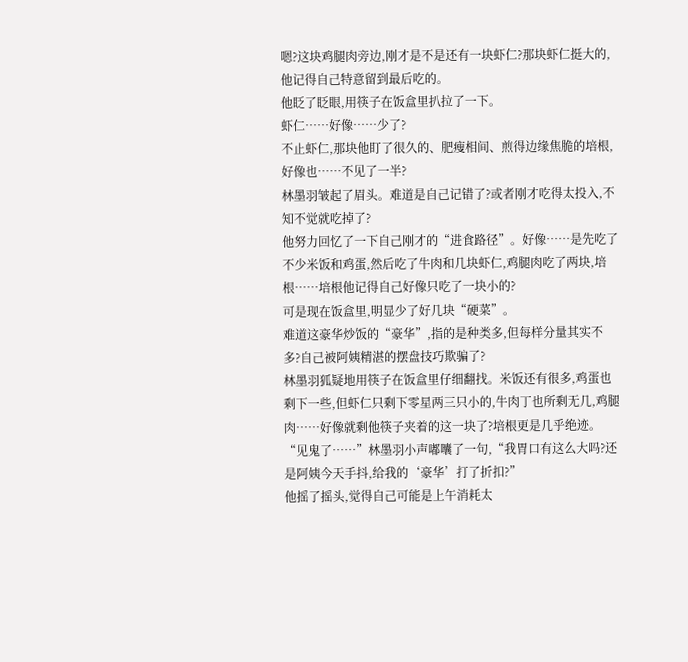嗯?这块鸡腿肉旁边,刚才是不是还有一块虾仁?那块虾仁挺大的,他记得自己特意留到最后吃的。
他眨了眨眼,用筷子在饭盒里扒拉了一下。
虾仁……好像……少了?
不止虾仁,那块他盯了很久的、肥瘦相间、煎得边缘焦脆的培根,好像也……不见了一半?
林墨羽皱起了眉头。难道是自己记错了?或者刚才吃得太投入,不知不觉就吃掉了?
他努力回忆了一下自己刚才的“进食路径”。好像……是先吃了不少米饭和鸡蛋,然后吃了牛肉和几块虾仁,鸡腿肉吃了两块,培根……培根他记得自己好像只吃了一块小的?
可是现在饭盒里,明显少了好几块“硬菜”。
难道这豪华炒饭的“豪华”,指的是种类多,但每样分量其实不多?自己被阿姨精湛的摆盘技巧欺骗了?
林墨羽狐疑地用筷子在饭盒里仔细翻找。米饭还有很多,鸡蛋也剩下一些,但虾仁只剩下零星两三只小的,牛肉丁也所剩无几,鸡腿肉……好像就剩他筷子夹着的这一块了?培根更是几乎绝迹。
“见鬼了……”林墨羽小声嘟囔了一句,“我胃口有这么大吗?还是阿姨今天手抖,给我的‘豪华’打了折扣?”
他摇了摇头,觉得自己可能是上午消耗太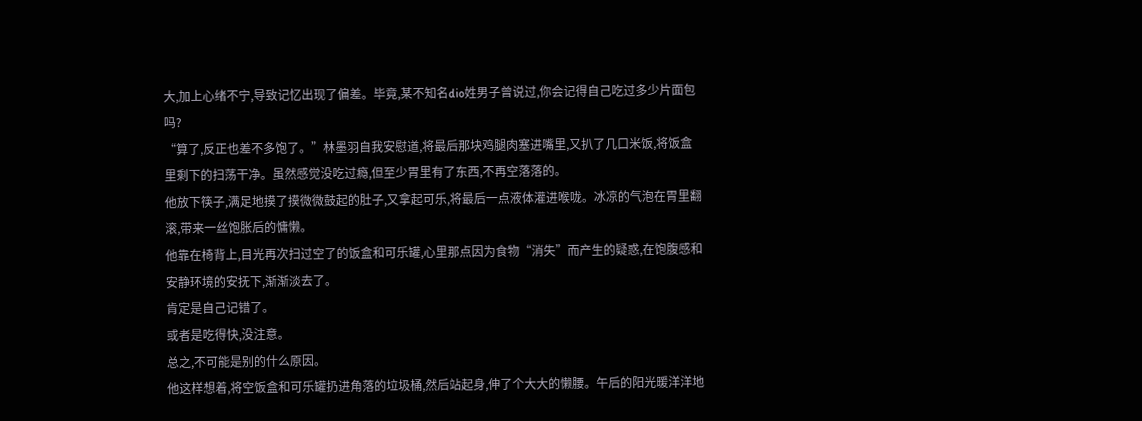大,加上心绪不宁,导致记忆出现了偏差。毕竟,某不知名dio姓男子曾说过,你会记得自己吃过多少片面包吗?
“算了,反正也差不多饱了。”林墨羽自我安慰道,将最后那块鸡腿肉塞进嘴里,又扒了几口米饭,将饭盒里剩下的扫荡干净。虽然感觉没吃过瘾,但至少胃里有了东西,不再空落落的。
他放下筷子,满足地摸了摸微微鼓起的肚子,又拿起可乐,将最后一点液体灌进喉咙。冰凉的气泡在胃里翻滚,带来一丝饱胀后的慵懒。
他靠在椅背上,目光再次扫过空了的饭盒和可乐罐,心里那点因为食物“消失”而产生的疑惑,在饱腹感和安静环境的安抚下,渐渐淡去了。
肯定是自己记错了。
或者是吃得快,没注意。
总之,不可能是别的什么原因。
他这样想着,将空饭盒和可乐罐扔进角落的垃圾桶,然后站起身,伸了个大大的懒腰。午后的阳光暖洋洋地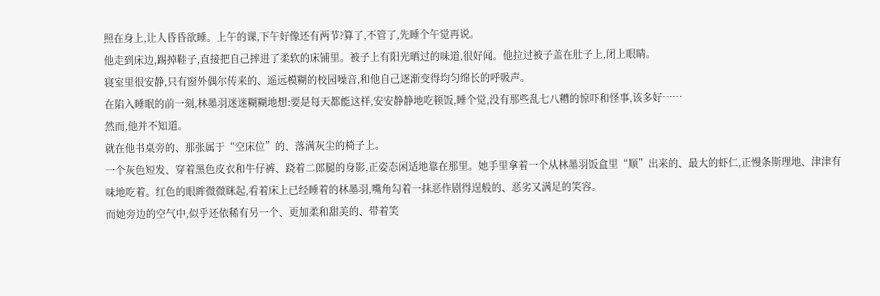照在身上,让人昏昏欲睡。上午的课,下午好像还有两节?算了,不管了,先睡个午觉再说。
他走到床边,踢掉鞋子,直接把自己摔进了柔软的床铺里。被子上有阳光晒过的味道,很好闻。他拉过被子盖在肚子上,闭上眼睛。
寝室里很安静,只有窗外偶尔传来的、遥远模糊的校园噪音,和他自己逐渐变得均匀绵长的呼吸声。
在陷入睡眠的前一刻,林墨羽迷迷糊糊地想:要是每天都能这样,安安静静地吃顿饭,睡个觉,没有那些乱七八糟的惊吓和怪事,该多好……
然而,他并不知道。
就在他书桌旁的、那张属于“空床位”的、落满灰尘的椅子上。
一个灰色短发、穿着黑色皮衣和牛仔裤、跷着二郎腿的身影,正姿态闲适地靠在那里。她手里拿着一个从林墨羽饭盒里“顺”出来的、最大的虾仁,正慢条斯理地、津津有味地吃着。红色的眼眸微微眯起,看着床上已经睡着的林墨羽,嘴角勾着一抹恶作剧得逞般的、恶劣又满足的笑容。
而她旁边的空气中,似乎还依稀有另一个、更加柔和甜美的、带着笑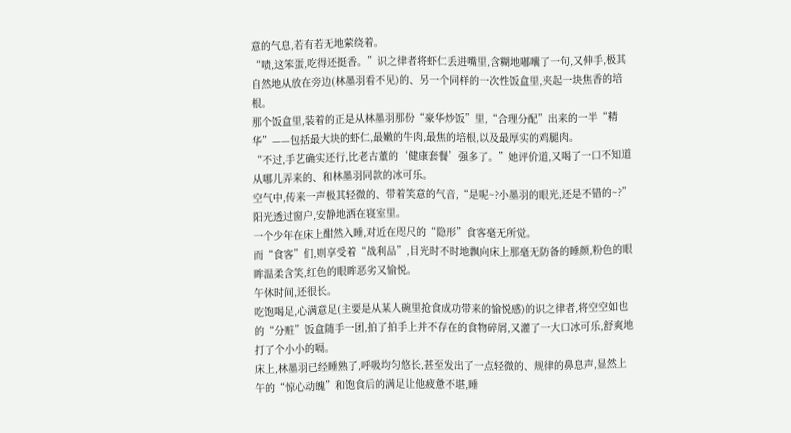意的气息,若有若无地萦绕着。
“啧,这笨蛋,吃得还挺香。”识之律者将虾仁丢进嘴里,含糊地嘟囔了一句,又伸手,极其自然地从放在旁边(林墨羽看不见)的、另一个同样的一次性饭盒里,夹起一块焦香的培根。
那个饭盒里,装着的正是从林墨羽那份“豪华炒饭”里,“合理分配”出来的一半“精华”——包括最大块的虾仁,最嫩的牛肉,最焦的培根,以及最厚实的鸡腿肉。
“不过,手艺确实还行,比老古董的‘健康套餐’强多了。”她评价道,又喝了一口不知道从哪儿弄来的、和林墨羽同款的冰可乐。
空气中,传来一声极其轻微的、带着笑意的气音,“是呢~?小墨羽的眼光,还是不错的~?”
阳光透过窗户,安静地洒在寝室里。
一个少年在床上酣然入睡,对近在咫尺的“隐形”食客毫无所觉。
而“食客”们,则享受着“战利品”,目光时不时地飘向床上那毫无防备的睡颜,粉色的眼眸温柔含笑,红色的眼眸恶劣又愉悦。
午休时间,还很长。
吃饱喝足,心满意足(主要是从某人碗里抢食成功带来的愉悦感)的识之律者,将空空如也的“分赃”饭盒随手一团,拍了拍手上并不存在的食物碎屑,又灌了一大口冰可乐,舒爽地打了个小小的嗝。
床上,林墨羽已经睡熟了,呼吸均匀悠长,甚至发出了一点轻微的、规律的鼻息声,显然上午的“惊心动魄”和饱食后的满足让他疲惫不堪,睡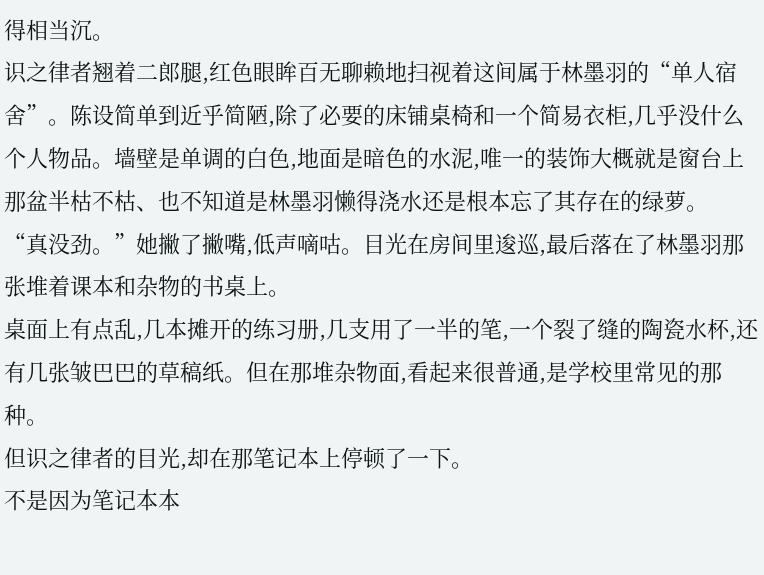得相当沉。
识之律者翘着二郎腿,红色眼眸百无聊赖地扫视着这间属于林墨羽的“单人宿舍”。陈设简单到近乎简陋,除了必要的床铺桌椅和一个简易衣柜,几乎没什么个人物品。墙壁是单调的白色,地面是暗色的水泥,唯一的装饰大概就是窗台上那盆半枯不枯、也不知道是林墨羽懒得浇水还是根本忘了其存在的绿萝。
“真没劲。”她撇了撇嘴,低声嘀咕。目光在房间里逡巡,最后落在了林墨羽那张堆着课本和杂物的书桌上。
桌面上有点乱,几本摊开的练习册,几支用了一半的笔,一个裂了缝的陶瓷水杯,还有几张皱巴巴的草稿纸。但在那堆杂物面,看起来很普通,是学校里常见的那种。
但识之律者的目光,却在那笔记本上停顿了一下。
不是因为笔记本本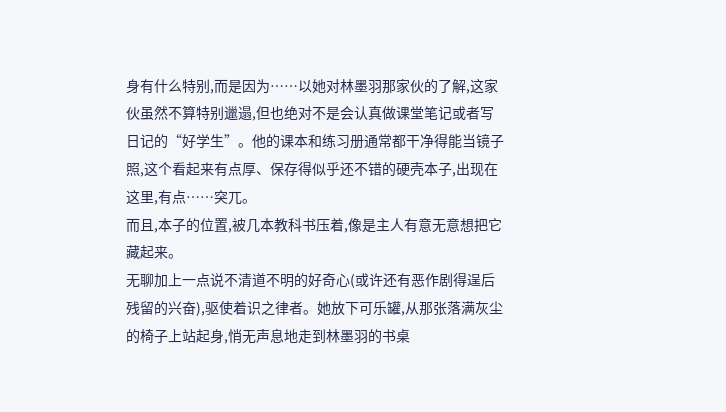身有什么特别,而是因为……以她对林墨羽那家伙的了解,这家伙虽然不算特别邋遢,但也绝对不是会认真做课堂笔记或者写日记的“好学生”。他的课本和练习册通常都干净得能当镜子照,这个看起来有点厚、保存得似乎还不错的硬壳本子,出现在这里,有点……突兀。
而且,本子的位置,被几本教科书压着,像是主人有意无意想把它藏起来。
无聊加上一点说不清道不明的好奇心(或许还有恶作剧得逞后残留的兴奋),驱使着识之律者。她放下可乐罐,从那张落满灰尘的椅子上站起身,悄无声息地走到林墨羽的书桌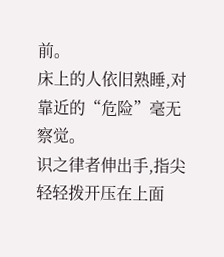前。
床上的人依旧熟睡,对靠近的“危险”毫无察觉。
识之律者伸出手,指尖轻轻拨开压在上面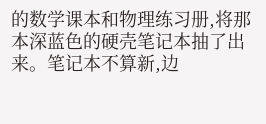的数学课本和物理练习册,将那本深蓝色的硬壳笔记本抽了出来。笔记本不算新,边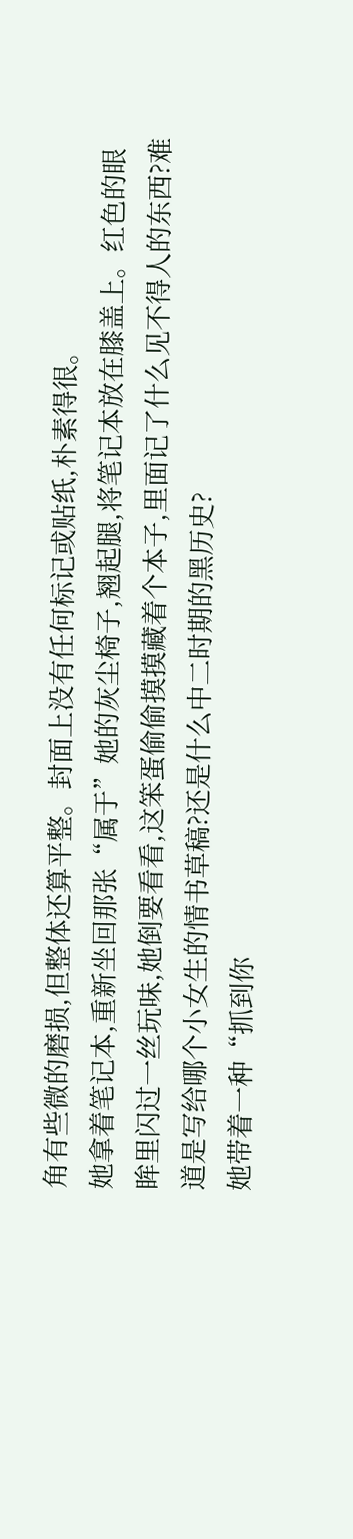角有些微的磨损,但整体还算平整。封面上没有任何标记或贴纸,朴素得很。
她拿着笔记本,重新坐回那张“属于”她的灰尘椅子,翘起腿,将笔记本放在膝盖上。红色的眼眸里闪过一丝玩味,她倒要看看,这笨蛋偷偷摸摸藏着个本子,里面记了什么见不得人的东西?难道是写给哪个小女生的情书草稿?还是什么中二时期的黑历史?
她带着一种“抓到你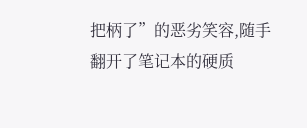把柄了”的恶劣笑容,随手翻开了笔记本的硬质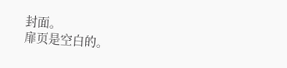封面。
扉页是空白的。